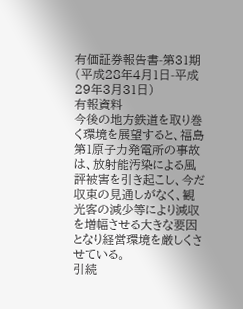有価証券報告書-第31期(平成28年4月1日-平成29年3月31日)
有報資料
今後の地方鉄道を取り巻く環境を展望すると、福島第1原子力発電所の事故は、放射能汚染による風評被害を引き起こし、今だ収束の見通しがなく、観光客の減少等により減収を増幅させる大きな要因となり経営環境を厳しくさせている。
引続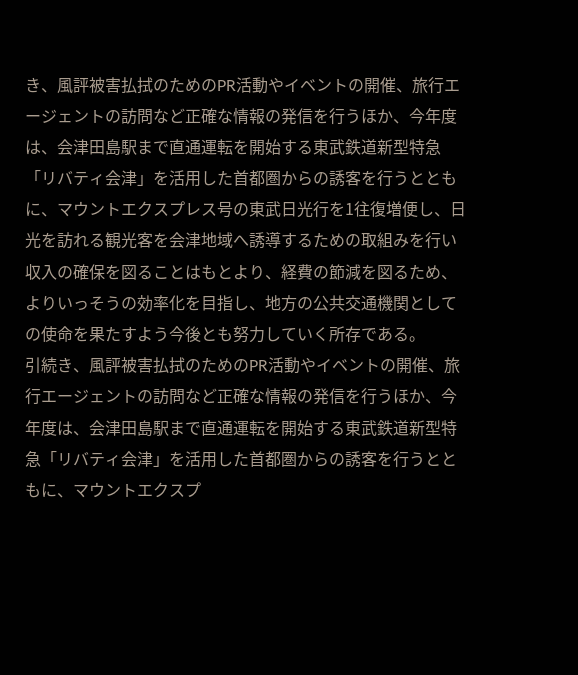き、風評被害払拭のためのPR活動やイベントの開催、旅行エージェントの訪問など正確な情報の発信を行うほか、今年度は、会津田島駅まで直通運転を開始する東武鉄道新型特急「リバティ会津」を活用した首都圏からの誘客を行うとともに、マウントエクスプレス号の東武日光行を1往復増便し、日光を訪れる観光客を会津地域へ誘導するための取組みを行い収入の確保を図ることはもとより、経費の節減を図るため、よりいっそうの効率化を目指し、地方の公共交通機関としての使命を果たすよう今後とも努力していく所存である。
引続き、風評被害払拭のためのPR活動やイベントの開催、旅行エージェントの訪問など正確な情報の発信を行うほか、今年度は、会津田島駅まで直通運転を開始する東武鉄道新型特急「リバティ会津」を活用した首都圏からの誘客を行うとともに、マウントエクスプ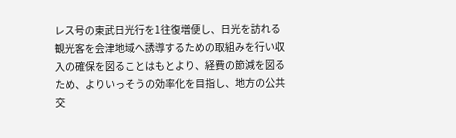レス号の東武日光行を1往復増便し、日光を訪れる観光客を会津地域へ誘導するための取組みを行い収入の確保を図ることはもとより、経費の節減を図るため、よりいっそうの効率化を目指し、地方の公共交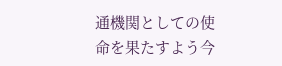通機関としての使命を果たすよう今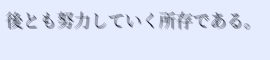後とも努力していく所存である。